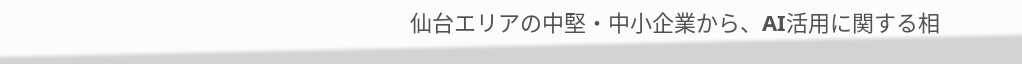仙台エリアの中堅・中小企業から、AI活用に関する相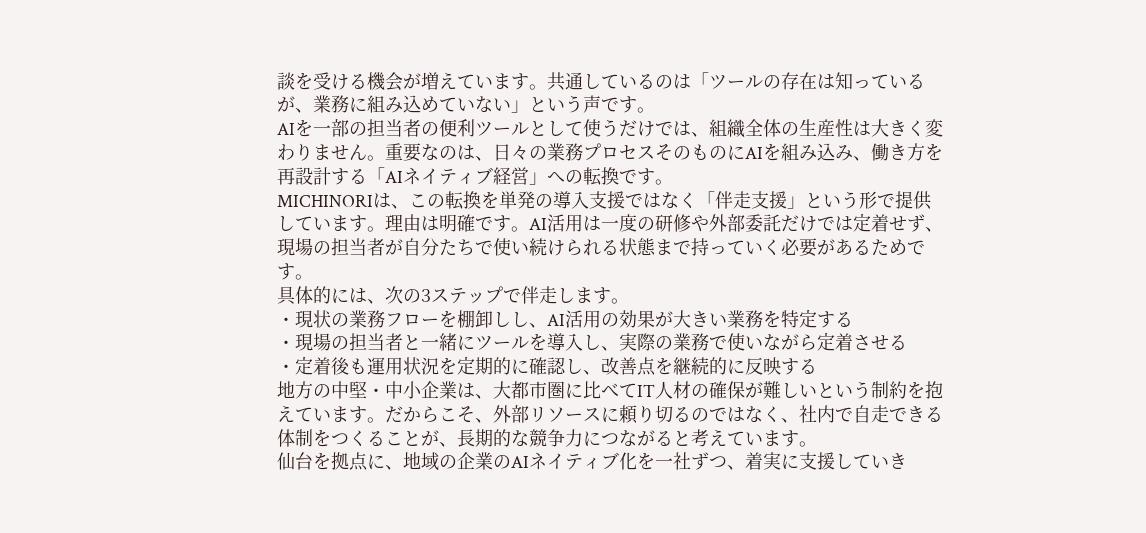談を受ける機会が増えています。共通しているのは「ツールの存在は知っているが、業務に組み込めていない」という声です。
AIを一部の担当者の便利ツールとして使うだけでは、組織全体の生産性は大きく変わりません。重要なのは、日々の業務プロセスそのものにAIを組み込み、働き方を再設計する「AIネイティブ経営」への転換です。
MICHINORIは、この転換を単発の導入支援ではなく「伴走支援」という形で提供しています。理由は明確です。AI活用は一度の研修や外部委託だけでは定着せず、現場の担当者が自分たちで使い続けられる状態まで持っていく必要があるためです。
具体的には、次の3ステップで伴走します。
・現状の業務フローを棚卸しし、AI活用の効果が大きい業務を特定する
・現場の担当者と一緒にツールを導入し、実際の業務で使いながら定着させる
・定着後も運用状況を定期的に確認し、改善点を継続的に反映する
地方の中堅・中小企業は、大都市圏に比べてIT人材の確保が難しいという制約を抱えています。だからこそ、外部リソースに頼り切るのではなく、社内で自走できる体制をつくることが、長期的な競争力につながると考えています。
仙台を拠点に、地域の企業のAIネイティブ化を一社ずつ、着実に支援していき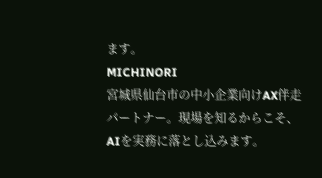ます。
MICHINORI
宮城県仙台市の中小企業向けAX伴走パートナー。現場を知るからこそ、AIを実務に落とし込みます。